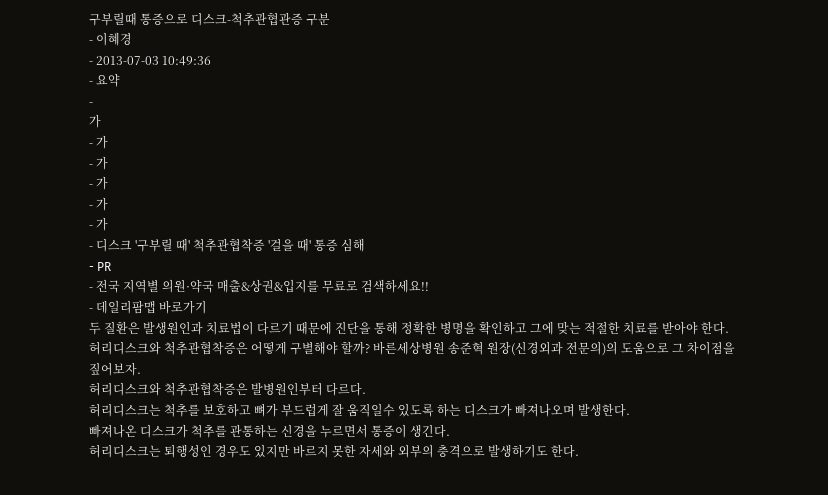구부릴때 통증으로 디스크-척추관협관증 구분
- 이혜경
- 2013-07-03 10:49:36
- 요약
-
가
- 가
- 가
- 가
- 가
- 가
- 디스크 '구부릴 때' 척추관협착증 '걸을 때' 통증 심해
- PR
- 전국 지역별 의원·약국 매출&상권&입지를 무료로 검색하세요!!
- 데일리팜맵 바로가기
두 질환은 발생원인과 치료법이 다르기 때문에 진단을 통해 정확한 병명을 확인하고 그에 맞는 적절한 치료를 받아야 한다.
허리디스크와 척추관협착증은 어떻게 구별해야 할까? 바른세상병원 송준혁 원장(신경외과 전문의)의 도움으로 그 차이점을 짚어보자.
허리디스크와 척추관협착증은 발병원인부터 다르다.
허리디스크는 척추를 보호하고 뼈가 부드럽게 잘 움직일수 있도록 하는 디스크가 빠져나오며 발생한다.
빠져나온 디스크가 척추를 관통하는 신경을 누르면서 통증이 생긴다.
허리디스크는 퇴행성인 경우도 있지만 바르지 못한 자세와 외부의 충격으로 발생하기도 한다.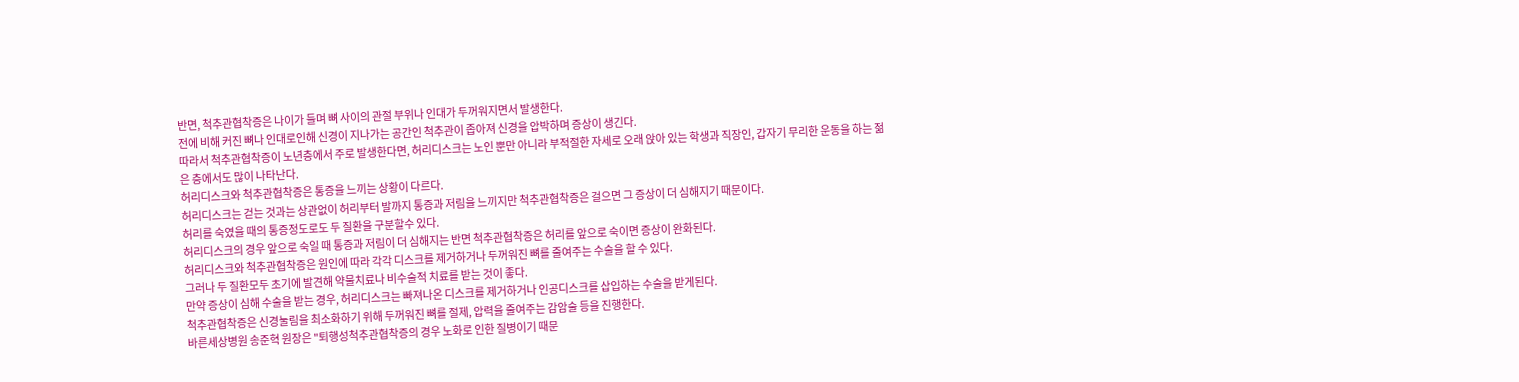반면, 척추관협착증은 나이가 들며 뼈 사이의 관절 부위나 인대가 두꺼워지면서 발생한다.
전에 비해 커진 뼈나 인대로인해 신경이 지나가는 공간인 척추관이 좁아져 신경을 압박하며 증상이 생긴다.
따라서 척추관협착증이 노년층에서 주로 발생한다면, 허리디스크는 노인 뿐만 아니라 부적절한 자세로 오래 앉아 있는 학생과 직장인, 갑자기 무리한 운동을 하는 젊은 층에서도 많이 나타난다.
허리디스크와 척추관협착증은 통증을 느끼는 상황이 다르다.
허리디스크는 걷는 것과는 상관없이 허리부터 발까지 통증과 저림을 느끼지만 척추관협착증은 걸으면 그 증상이 더 심해지기 때문이다.
허리를 숙였을 때의 통증정도로도 두 질환을 구분할수 있다.
허리디스크의 경우 앞으로 숙일 때 통증과 저림이 더 심해지는 반면 척추관협착증은 허리를 앞으로 숙이면 증상이 완화된다.
허리디스크와 척추관협착증은 원인에 따라 각각 디스크를 제거하거나 두꺼워진 뼈를 줄여주는 수술을 할 수 있다.
그러나 두 질환모두 초기에 발견해 약물치료나 비수술적 치료를 받는 것이 좋다.
만약 증상이 심해 수술을 받는 경우, 허리디스크는 빠져나온 디스크를 제거하거나 인공디스크를 삽입하는 수술을 받게된다.
척추관협착증은 신경눌림을 최소화하기 위해 두꺼워진 뼈를 절제, 압력을 줄여주는 감암술 등을 진행한다.
바른세상병원 송준혁 원장은 "퇴행성척추관협착증의 경우 노화로 인한 질병이기 때문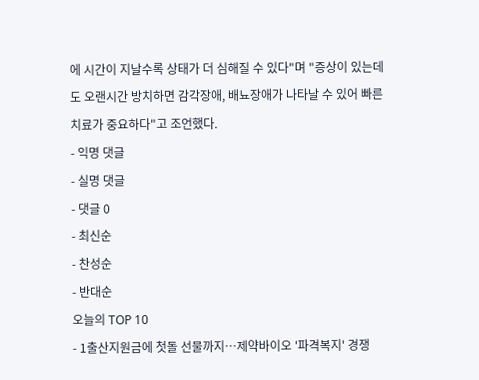에 시간이 지날수록 상태가 더 심해질 수 있다"며 "증상이 있는데도 오랜시간 방치하면 감각장애, 배뇨장애가 나타날 수 있어 빠른 치료가 중요하다"고 조언했다.
- 익명 댓글
- 실명 댓글
- 댓글 0
- 최신순
- 찬성순
- 반대순
오늘의 TOP 10
- 1출산지원금에 첫돌 선물까지…제약바이오 '파격복지' 경쟁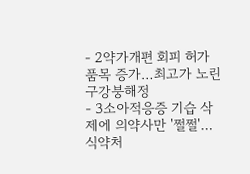- 2약가개편 회피 허가 품목 증가…최고가 노린 구강붕해정
- 3소아적응증 기습 삭제에 의약사만 '쩔쩔'…식약처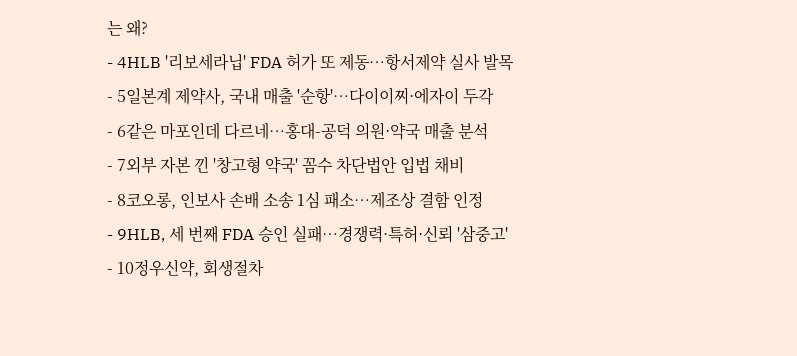는 왜?
- 4HLB '리보세라닙' FDA 허가 또 제동…항서제약 실사 발목
- 5일본계 제약사, 국내 매출 '순항'…다이이찌·에자이 두각
- 6같은 마포인데 다르네…홍대-공덕 의원·약국 매출 분석
- 7외부 자본 낀 '창고형 약국' 꼼수 차단법안 입법 채비
- 8코오롱, 인보사 손배 소송 1심 패소…제조상 결함 인정
- 9HLB, 세 번째 FDA 승인 실패…경쟁력·특허·신뢰 '삼중고'
- 10정우신약, 회생절차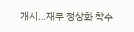개시…재무 정상화 착수